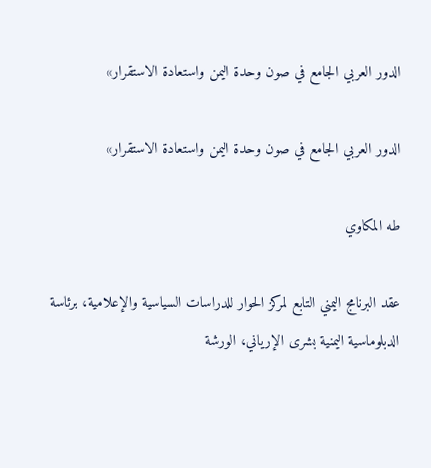الدور العربي الجامع في صون وحدة اليمن واستعادة الاستقرار»

الدور العربي الجامع في صون وحدة اليمن واستعادة الاستقرار»

طه المكاوي

عقد البرنامج اليمني التابع لمركز الحوار للدراسات السياسية والإعلامية، برئاسة الدبلوماسية اليمنية بشرى الإرياني، الورشة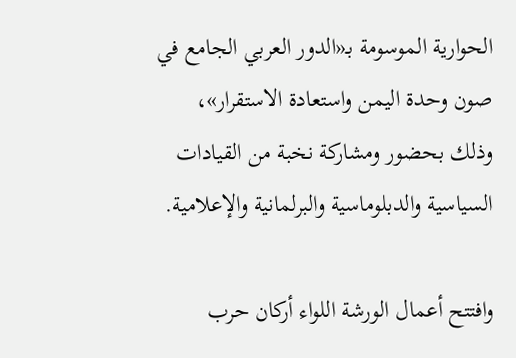الحوارية الموسومة بـ«الدور العربي الجامع في صون وحدة اليمن واستعادة الاستقرار»، وذلك بحضور ومشاركة نخبة من القيادات السياسية والدبلوماسية والبرلمانية والإعلامية.

وافتتح أعمال الورشة اللواء أركان حرب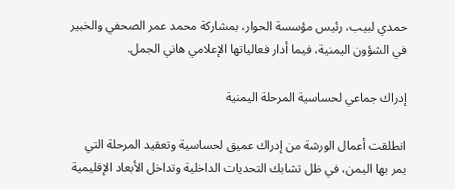حمدي لبيب، رئيس مؤسسة الحوار، بمشاركة محمد عمر الصحفي والخبير في الشؤون اليمنية، فيما أدار فعالياتها الإعلامي هاني الجمل.

إدراك جماعي لحساسية المرحلة اليمنية

انطلقت أعمال الورشة من إدراك عميق لحساسية وتعقيد المرحلة التي يمر بها اليمن، في ظل تشابك التحديات الداخلية وتداخل الأبعاد الإقليمية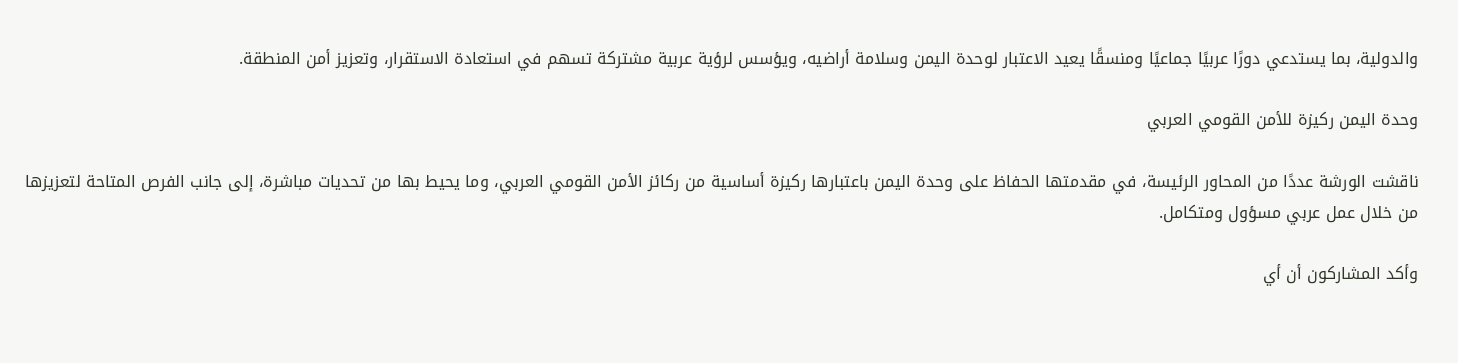والدولية، بما يستدعي دورًا عربيًا جماعيًا ومنسقًا يعيد الاعتبار لوحدة اليمن وسلامة أراضيه، ويؤسس لرؤية عربية مشتركة تسهم في استعادة الاستقرار، وتعزيز أمن المنطقة.

وحدة اليمن ركيزة للأمن القومي العربي

ناقشت الورشة عددًا من المحاور الرئيسة، في مقدمتها الحفاظ على وحدة اليمن باعتبارها ركيزة أساسية من ركائز الأمن القومي العربي، وما يحيط بها من تحديات مباشرة، إلى جانب الفرص المتاحة لتعزيزها من خلال عمل عربي مسؤول ومتكامل.

وأكد المشاركون أن أي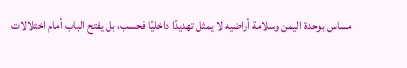مساس بوحدة اليمن وسلامة أراضيه لا يمثل تهديدًا داخليًا فحسب، بل يفتح الباب أمام اختلالات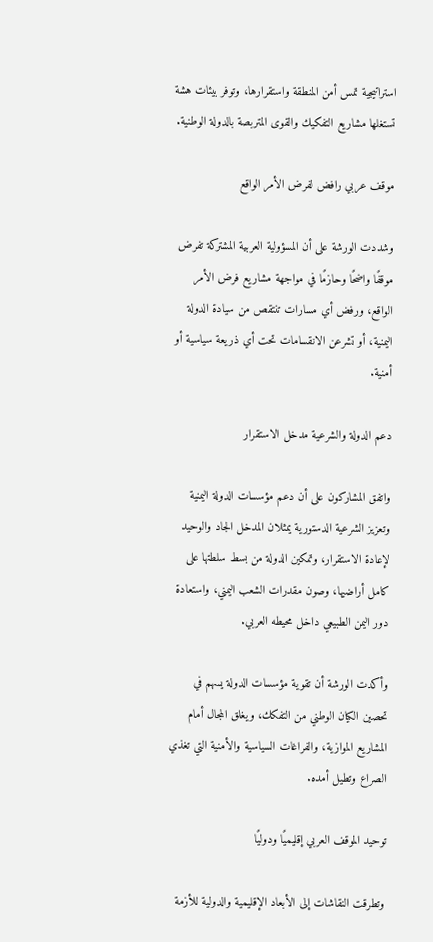استراتيجية تمس أمن المنطقة واستقرارها، وتوفر بيئات هشة تستغلها مشاريع التفكيك والقوى المتربصة بالدولة الوطنية.

موقف عربي رافض لفرض الأمر الواقع

وشددت الورشة على أن المسؤولية العربية المشتركة تفرض موقفًا واضحًا وحازمًا في مواجهة مشاريع فرض الأمر الواقع، ورفض أي مسارات تنتقص من سيادة الدولة اليمنية، أو تشرعن الانقسامات تحت أي ذريعة سياسية أو أمنية.

دعم الدولة والشرعية مدخل الاستقرار

واتفق المشاركون على أن دعم مؤسسات الدولة اليمنية وتعزيز الشرعية الدستورية يمثلان المدخل الجاد والوحيد لإعادة الاستقرار، وتمكين الدولة من بسط سلطتها على كامل أراضيها، وصون مقدرات الشعب اليمني، واستعادة دور اليمن الطبيعي داخل محيطه العربي.

وأكدت الورشة أن تقوية مؤسسات الدولة يسهم في تحصين الكيان الوطني من التفكك، ويغلق المجال أمام المشاريع الموازية، والفراغات السياسية والأمنية التي تغذي الصراع وتطيل أمده.

توحيد الموقف العربي إقليميًا ودوليًا

وتطرقت النقاشات إلى الأبعاد الإقليمية والدولية للأزمة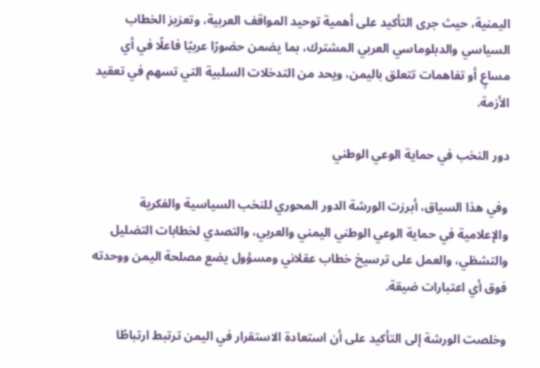اليمنية، حيث جرى التأكيد على أهمية توحيد المواقف العربية، وتعزيز الخطاب السياسي والدبلوماسي العربي المشترك، بما يضمن حضورًا عربيًا فاعلًا في أي مساعٍ أو تفاهمات تتعلق باليمن، ويحد من التدخلات السلبية التي تسهم في تعقيد الأزمة.

دور النخب في حماية الوعي الوطني

وفي هذا السياق، أبرزت الورشة الدور المحوري للنخب السياسية والفكرية والإعلامية في حماية الوعي الوطني اليمني والعربي، والتصدي لخطابات التضليل والتشظي، والعمل على ترسيخ خطاب عقلاني ومسؤول يضع مصلحة اليمن ووحدته فوق أي اعتبارات ضيقة.

وخلصت الورشة إلى التأكيد على أن استعادة الاستقرار في اليمن ترتبط ارتباطًا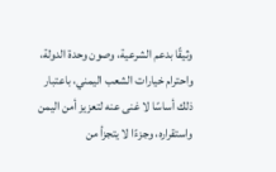وثيقًا بدعم الشرعية، وصون وحدة الدولة، واحترام خيارات الشعب اليمني، باعتبار ذلك أساسًا لا غنى عنه لتعزيز أمن اليمن واستقراره، وجزءًا لا يتجزأ من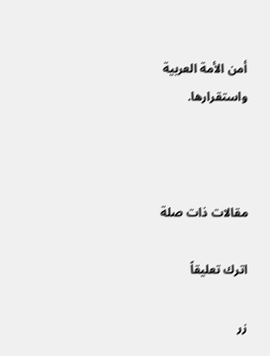أمن الأمة العربية واستقرارها.



مقالات ذات صلة

اترك تعليقاً

زر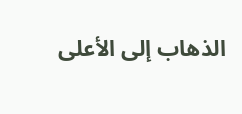الذهاب إلى الأعلى